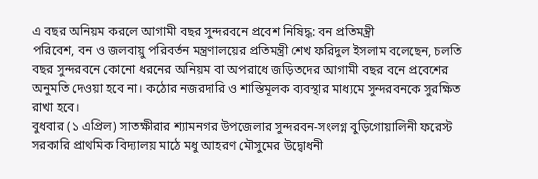এ বছর অনিয়ম করলে আগামী বছর সুন্দরবনে প্রবেশ নিষিদ্ধ: বন প্রতিমন্ত্রী
পরিবেশ, বন ও জলবায়ু পরিবর্তন মন্ত্রণালয়ের প্রতিমন্ত্রী শেখ ফরিদুল ইসলাম বলেছেন, চলতি বছর সুন্দরবনে কোনো ধরনের অনিয়ম বা অপরাধে জড়িতদের আগামী বছর বনে প্রবেশের অনুমতি দেওয়া হবে না। কঠোর নজরদারি ও শাস্তিমূলক ব্যবস্থার মাধ্যমে সুন্দরবনকে সুরক্ষিত রাখা হবে।
বুধবার (১ এপ্রিল) সাতক্ষীরার শ্যামনগর উপজেলার সুন্দরবন-সংলগ্ন বুড়িগোয়ালিনী ফরেস্ট সরকারি প্রাথমিক বিদ্যালয় মাঠে মধু আহরণ মৌসুমের উদ্বোধনী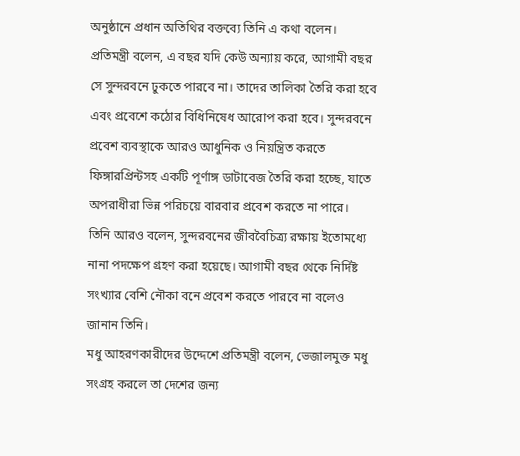অনুষ্ঠানে প্রধান অতিথির বক্তব্যে তিনি এ কথা বলেন।
প্রতিমন্ত্রী বলেন, এ বছর যদি কেউ অন্যায় করে, আগামী বছর সে সুন্দরবনে ঢুকতে পারবে না। তাদের তালিকা তৈরি করা হবে এবং প্রবেশে কঠোর বিধিনিষেধ আরোপ করা হবে। সুন্দরবনে প্রবেশ ব্যবস্থাকে আরও আধুনিক ও নিয়ন্ত্রিত করতে ফিঙ্গারপ্রিন্টসহ একটি পূর্ণাঙ্গ ডাটাবেজ তৈরি করা হচ্ছে, যাতে অপরাধীরা ভিন্ন পরিচয়ে বারবার প্রবেশ করতে না পারে।
তিনি আরও বলেন, সুন্দরবনের জীববৈচিত্র্য রক্ষায় ইতোমধ্যে নানা পদক্ষেপ গ্রহণ করা হয়েছে। আগামী বছর থেকে নির্দিষ্ট সংখ্যার বেশি নৌকা বনে প্রবেশ করতে পারবে না বলেও জানান তিনি।
মধু আহরণকারীদের উদ্দেশে প্রতিমন্ত্রী বলেন, ভেজালমুক্ত মধু সংগ্রহ করলে তা দেশের জন্য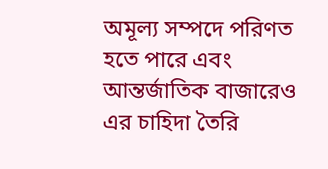অমূল্য সম্পদে পরিণত হতে পারে এবং আন্তর্জাতিক বাজারেও এর চাহিদা তৈরি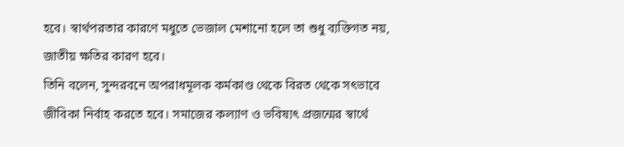হবে। স্বার্থপরতার কারণে মধুতে ভেজাল মেশানো হলে তা শুধু ব্যক্তিগত নয়, জাতীয় ক্ষতির কারণ হবে।
তিনি বলেন, সুন্দরবনে অপরাধমূলক কর্মকাণ্ড থেকে বিরত থেকে সৎভাবে জীবিকা নির্বাহ করতে হবে। সমাজের কল্যাণ ও ভবিষ্যৎ প্রজন্মের স্বার্থে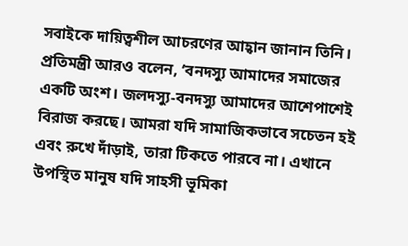সবাইকে দায়িত্বশীল আচরণের আহ্বান জানান তিনি।
প্রতিমন্ত্রী আরও বলেন, ‘বনদস্যু আমাদের সমাজের একটি অংশ। জলদস্যু-বনদস্যু আমাদের আশেপাশেই বিরাজ করছে। আমরা যদি সামাজিকভাবে সচেতন হই এবং রুখে দাঁড়াই, তারা টিকতে পারবে না। এখানে উপস্থিত মানুষ যদি সাহসী ভূমিকা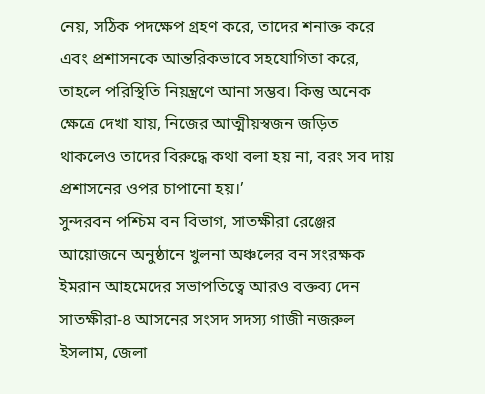নেয়, সঠিক পদক্ষেপ গ্রহণ করে, তাদের শনাক্ত করে এবং প্রশাসনকে আন্তরিকভাবে সহযোগিতা করে, তাহলে পরিস্থিতি নিয়ন্ত্রণে আনা সম্ভব। কিন্তু অনেক ক্ষেত্রে দেখা যায়, নিজের আত্মীয়স্বজন জড়িত থাকলেও তাদের বিরুদ্ধে কথা বলা হয় না, বরং সব দায় প্রশাসনের ওপর চাপানো হয়।’
সুন্দরবন পশ্চিম বন বিভাগ, সাতক্ষীরা রেঞ্জের আয়োজনে অনুষ্ঠানে খুলনা অঞ্চলের বন সংরক্ষক ইমরান আহমেদের সভাপতিত্বে আরও বক্তব্য দেন সাতক্ষীরা-৪ আসনের সংসদ সদস্য গাজী নজরুল ইসলাম, জেলা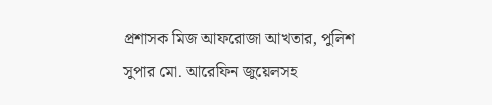প্রশাসক মিজ আফরোজা আখতার, পুলিশ সুপার মো. আরেফিন জুয়েলসহ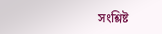সংশ্লিষ্ট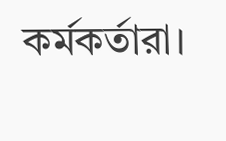কর্মকর্তারা।